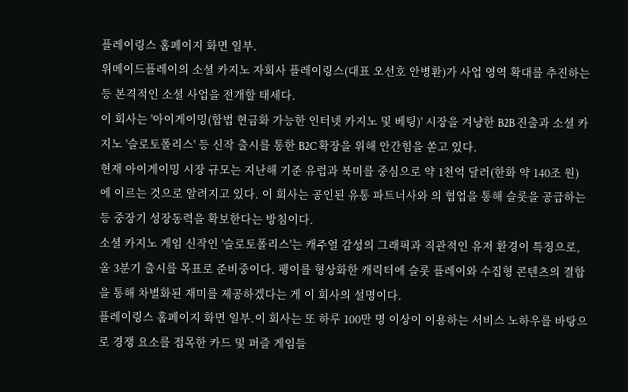플레이링스 홈페이지 화면 일부.
위메이드플레이의 소셜 카지노 자회사 플레이링스(대표 오선호 안병환)가 사업 영역 확대를 추진하는 등 본격적인 소셜 사업을 전개할 태세다.
이 회사는 '아이게이밍(합법 현금화 가능한 인터넷 카지노 및 베팅)' 시장을 겨냥한 B2B 진출과 소셜 카지노 '슬로토폴리스' 등 신작 출시를 통한 B2C 확장을 위해 안간힘을 쏟고 있다.
현재 아이게이밍 시장 규모는 지난해 기준 유럽과 북미를 중심으로 약 1천억 달러(한화 약 140조 원) 에 이르는 것으로 알려지고 있다. 이 회사는 공인된 유통 파트너사와 의 협업을 통해 슬롯을 공급하는 등 중장기 성장동력을 확보한다는 방침이다.
소셜 카지노 게임 신작인 '슬로토폴리스'는 캐주얼 감성의 그래픽과 직관적인 유저 환경이 특징으로, 올 3분기 출시를 목표로 준비중이다. 팽이를 형상화한 캐릭터에 슬롯 플레이와 수집형 콘텐츠의 결합을 통해 차별화된 재미를 제공하겠다는 게 이 회사의 설명이다.
플레이링스 홈페이지 화면 일부.이 회사는 또 하루 100만 명 이상이 이용하는 서비스 노하우를 바탕으로 경쟁 요소를 접목한 카드 및 퍼즐 게임들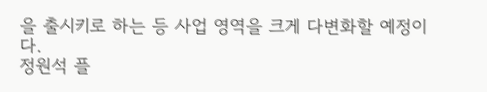을 출시키로 하는 등 사업 영역을 크게 다변화할 예정이다.
정원석 플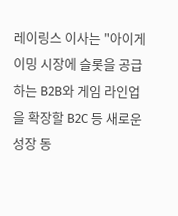레이링스 이사는 "아이게이밍 시장에 슬롯을 공급하는 B2B와 게임 라인업을 확장할 B2C 등 새로운 성장 동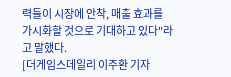력들이 시장에 안착, 매출 효과를 가시화할 것으로 기대하고 있다"라고 말했다.
[더게임스데일리 이주환 기자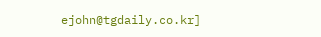ejohn@tgdaily.co.kr]